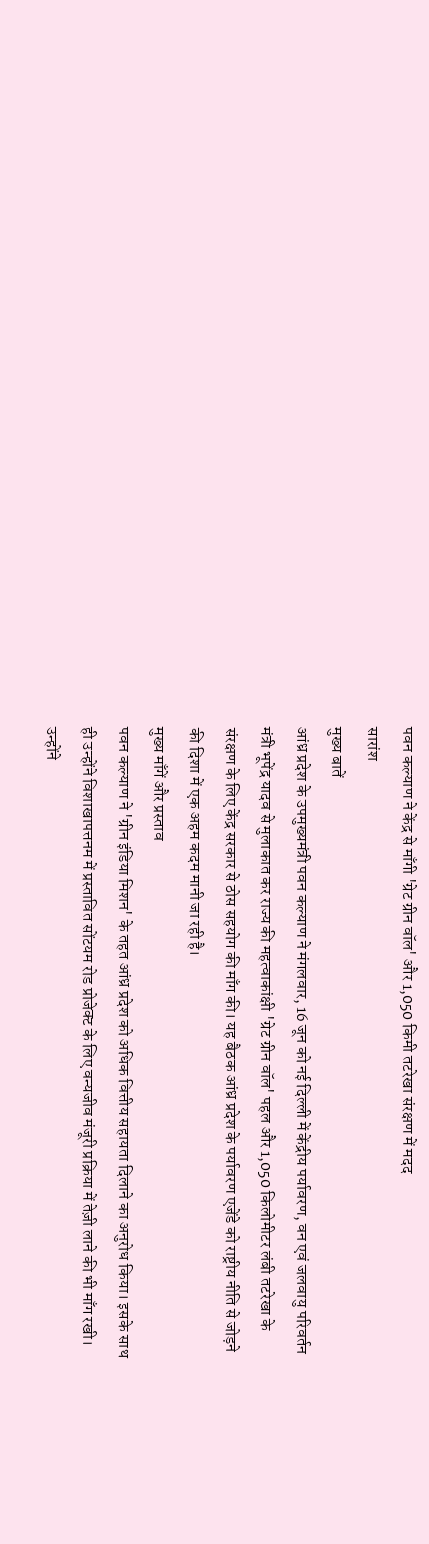पवन कल्याण ने केंद्र से माँगी 'ग्रेट ग्रीन वॉल' और 1,050 किमी तटरेखा संरक्षण में मदद
सारांश
मुख्य बातें
आंध्र प्रदेश के उपमुख्यमंत्री पवन कल्याण ने मंगलवार, 16 जून को नई दिल्ली में केंद्रीय पर्यावरण, वन एवं जलवायु परिवर्तन मंत्री भूपेंद्र यादव से मुलाकात कर राज्य की महत्वाकांक्षी 'ग्रेट ग्रीन वॉल' पहल और 1,050 किलोमीटर लंबी तटरेखा के संरक्षण के लिए केंद्र सरकार से ठोस सहयोग की माँग की। यह बैठक आंध्र प्रदेश के पर्यावरण एजेंडे को राष्ट्रीय नीति से जोड़ने की दिशा में एक अहम कदम मानी जा रही है।
मुख्य माँगें और प्रस्ताव
पवन कल्याण ने 'ग्रीन इंडिया मिशन' के तहत आंध्र प्रदेश को अधिक वित्तीय सहायता दिलाने का अनुरोध किया। इसके साथ ही उन्होंने विशाखापत्तनम में प्रस्तावित सोंटयम रोड प्रोजेक्ट के लिए वन्यजीव मंजूरी प्रक्रिया में तेज़ी लाने की भी माँग रखी। उन्होंने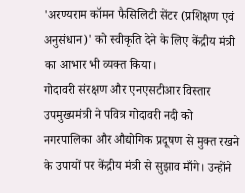'अरण्यराम कॉमन फैसिलिटी सेंटर (प्रशिक्षण एवं अनुसंधान)' को स्वीकृति देने के लिए केंद्रीय मंत्री का आभार भी व्यक्त किया।
गोदावरी संरक्षण और एनएसटीआर विस्तार
उपमुख्यमंत्री ने पवित्र गोदावरी नदी को नगरपालिका और औद्योगिक प्रदूषण से मुक्त रखने के उपायों पर केंद्रीय मंत्री से सुझाव माँगे। उन्होंने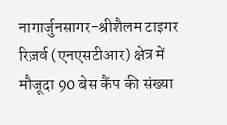नागार्जुनसागर-श्रीशैलम टाइगर रिज़र्व (एनएसटीआर) क्षेत्र में मौजूदा 90 बेस कैंप की संख्या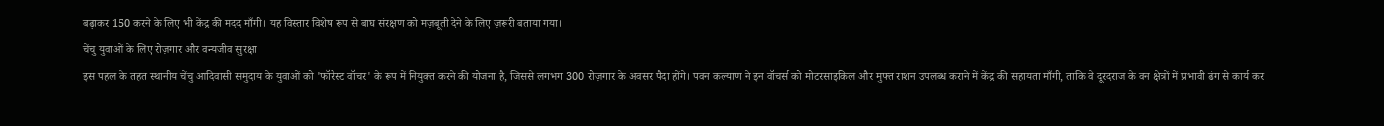बढ़ाकर 150 करने के लिए भी केंद्र की मदद माँगी। यह विस्तार विशेष रूप से बाघ संरक्षण को मज़बूती देने के लिए ज़रूरी बताया गया।
चेंचु युवाओं के लिए रोज़गार और वन्यजीव सुरक्षा
इस पहल के तहत स्थानीय चेंचु आदिवासी समुदाय के युवाओं को 'फॉरेस्ट वॉचर' के रूप में नियुक्त करने की योजना है, जिससे लगभग 300 रोज़गार के अवसर पैदा होंगे। पवन कल्याण ने इन वॉचर्स को मोटरसाइकिल और मुफ्त राशन उपलब्ध कराने में केंद्र की सहायता माँगी, ताकि वे दूरदराज के वन क्षेत्रों में प्रभावी ढंग से कार्य कर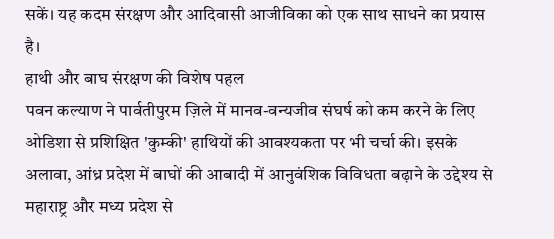सकें। यह कदम संरक्षण और आदिवासी आजीविका को एक साथ साधने का प्रयास है।
हाथी और बाघ संरक्षण की विशेष पहल
पवन कल्याण ने पार्वतीपुरम ज़िले में मानव-वन्यजीव संघर्ष को कम करने के लिए ओडिशा से प्रशिक्षित 'कुम्की' हाथियों की आवश्यकता पर भी चर्चा की। इसके अलावा, आंध्र प्रदेश में बाघों की आबादी में आनुवंशिक विविधता बढ़ाने के उद्देश्य से महाराष्ट्र और मध्य प्रदेश से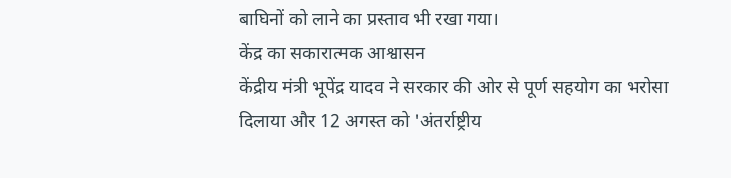बाघिनों को लाने का प्रस्ताव भी रखा गया।
केंद्र का सकारात्मक आश्वासन
केंद्रीय मंत्री भूपेंद्र यादव ने सरकार की ओर से पूर्ण सहयोग का भरोसा दिलाया और 12 अगस्त को 'अंतर्राष्ट्रीय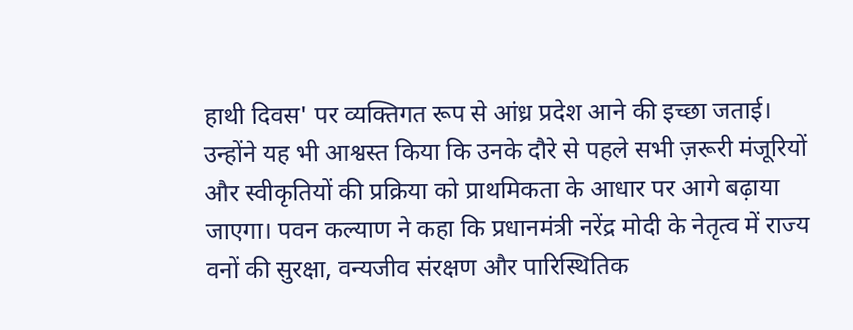हाथी दिवस' पर व्यक्तिगत रूप से आंध्र प्रदेश आने की इच्छा जताई। उन्होंने यह भी आश्वस्त किया कि उनके दौरे से पहले सभी ज़रूरी मंजूरियों और स्वीकृतियों की प्रक्रिया को प्राथमिकता के आधार पर आगे बढ़ाया जाएगा। पवन कल्याण ने कहा कि प्रधानमंत्री नरेंद्र मोदी के नेतृत्व में राज्य वनों की सुरक्षा, वन्यजीव संरक्षण और पारिस्थितिक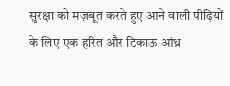सुरक्षा को मज़बूत करते हुए आने वाली पीढ़ियों के लिए एक हरित और टिकाऊ आंध्र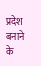प्रदेश बनाने के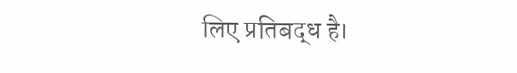लिए प्रतिबद्ध है।